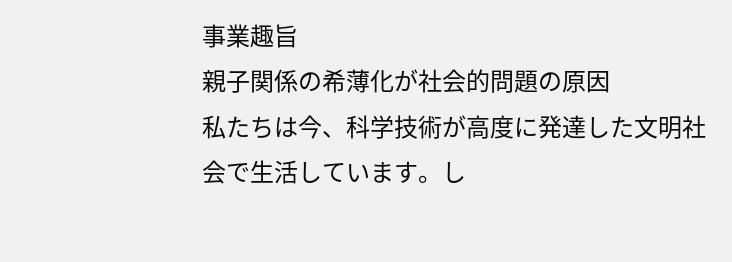事業趣旨
親子関係の希薄化が社会的問題の原因
私たちは今、科学技術が高度に発達した文明社会で生活しています。し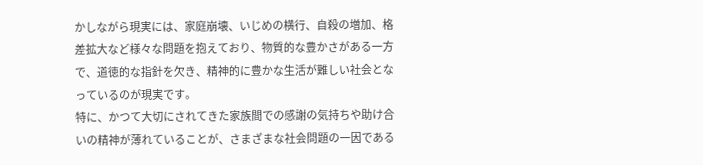かしながら現実には、家庭崩壊、いじめの横行、自殺の増加、格差拡大など様々な問題を抱えており、物質的な豊かさがある一方で、道徳的な指針を欠き、精神的に豊かな生活が難しい社会となっているのが現実です。
特に、かつて大切にされてきた家族間での感謝の気持ちや助け合いの精神が薄れていることが、さまざまな社会問題の一因である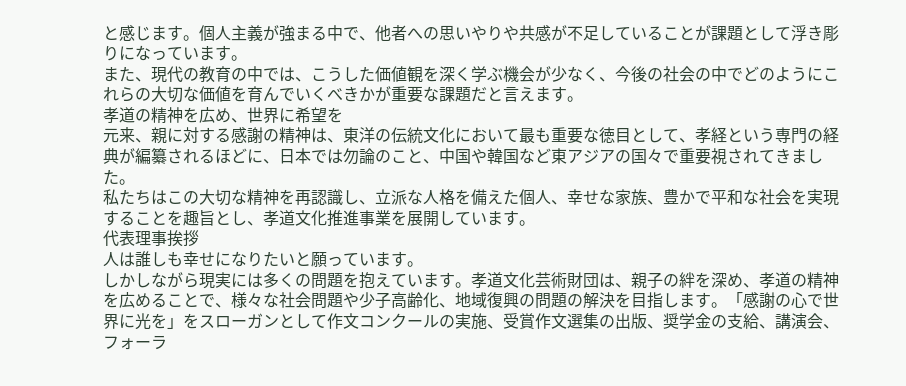と感じます。個人主義が強まる中で、他者への思いやりや共感が不足していることが課題として浮き彫りになっています。
また、現代の教育の中では、こうした価値観を深く学ぶ機会が少なく、今後の社会の中でどのようにこれらの大切な価値を育んでいくべきかが重要な課題だと言えます。
孝道の精神を広め、世界に希望を
元来、親に対する感謝の精神は、東洋の伝統文化において最も重要な徳目として、孝経という専門の経典が編纂されるほどに、日本では勿論のこと、中国や韓国など東アジアの国々で重要視されてきました。
私たちはこの大切な精神を再認識し、立派な人格を備えた個人、幸せな家族、豊かで平和な社会を実現することを趣旨とし、孝道文化推進事業を展開しています。
代表理事挨拶
人は誰しも幸せになりたいと願っています。
しかしながら現実には多くの問題を抱えています。孝道文化芸術財団は、親子の絆を深め、孝道の精神を広めることで、様々な社会問題や少子高齢化、地域復興の問題の解決を目指します。「感謝の心で世界に光を」をスローガンとして作文コンクールの実施、受賞作文選集の出版、奨学金の支給、講演会、フォーラ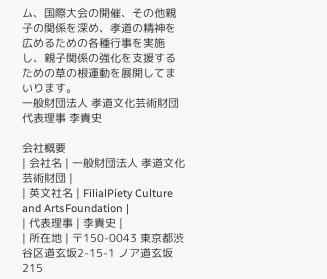ム、国際大会の開催、その他親子の関係を深め、孝道の精神を広めるための各種行事を実施し、親子関係の強化を支援するための草の根運動を展開してまいります。
一般財団法人 孝道文化芸術財団
代表理事 李貴史

会社概要
| 会社名 | 一般財団法人 孝道文化芸術財団 |
| 英文社名 | FilialPiety Culture and ArtsFoundation |
| 代表理事 | 李貴史 |
| 所在地 | 〒150-0043 東京都渋谷区道玄坂2-15-1 ノア道玄坂215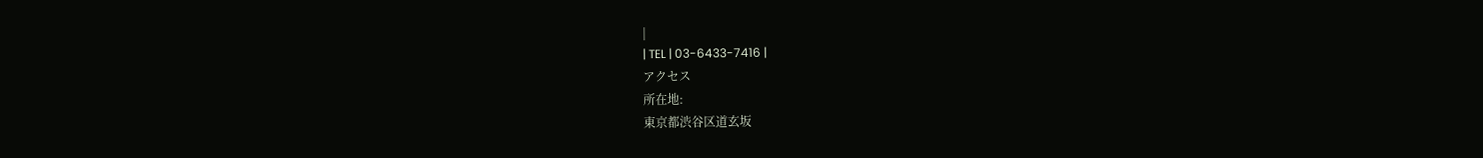|
| TEL | 03-6433-7416 |
アクセス
所在地:
東京都渋谷区道玄坂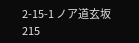2-15-1 ノア道玄坂215